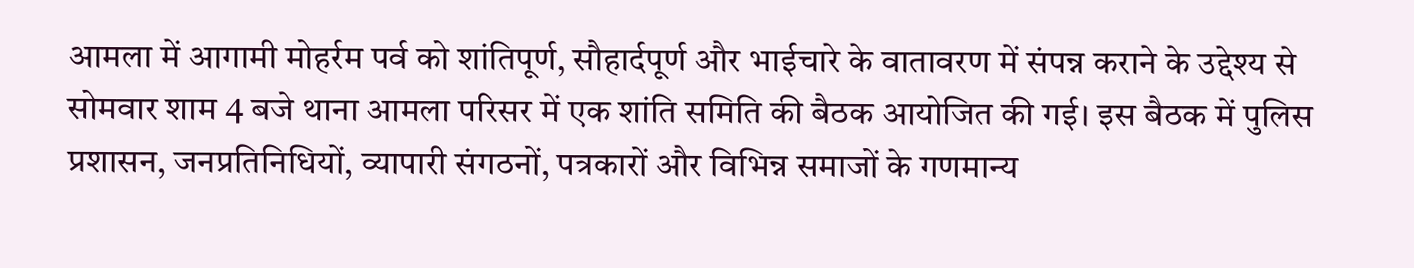आमला में आगामी मोहर्रम पर्व को शांतिपूर्ण, सौहार्दपूर्ण और भाईचारे के वातावरण में संपन्न कराने के उद्देश्य से सोमवार शाम 4 बजे थाना आमला परिसर में एक शांति समिति की बैठक आयोजित की गई। इस बैठक में पुलिस प्रशासन, जनप्रतिनिधियों, व्यापारी संगठनों, पत्रकारों और विभिन्न समाजों के गणमान्य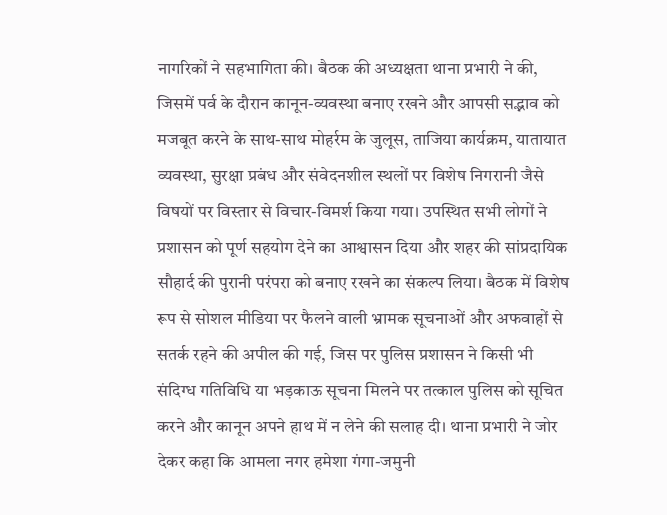नागरिकों ने सहभागिता की। बैठक की अध्यक्षता थाना प्रभारी ने की, जिसमें पर्व के दौरान कानून-व्यवस्था बनाए रखने और आपसी सद्भाव को मजबूत करने के साथ-साथ मोहर्रम के जुलूस, ताजिया कार्यक्रम, यातायात व्यवस्था, सुरक्षा प्रबंध और संवेदनशील स्थलों पर विशेष निगरानी जैसे विषयों पर विस्तार से विचार-विमर्श किया गया। उपस्थित सभी लोगों ने प्रशासन को पूर्ण सहयोग देने का आश्वासन दिया और शहर की सांप्रदायिक सौहार्द की पुरानी परंपरा को बनाए रखने का संकल्प लिया। बैठक में विशेष रूप से सोशल मीडिया पर फैलने वाली भ्रामक सूचनाओं और अफवाहों से सतर्क रहने की अपील की गई, जिस पर पुलिस प्रशासन ने किसी भी संदिग्ध गतिविधि या भड़काऊ सूचना मिलने पर तत्काल पुलिस को सूचित करने और कानून अपने हाथ में न लेने की सलाह दी। थाना प्रभारी ने जोर देकर कहा कि आमला नगर हमेशा गंगा-जमुनी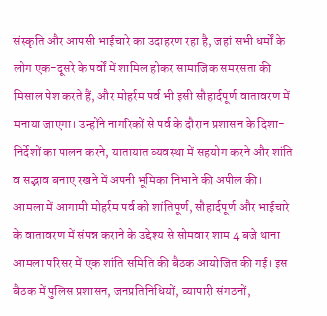संस्कृति और आपसी भाईचारे का उदाहरण रहा है, जहां सभी धर्मों के लोग एक-दूसरे के पर्वों में शामिल होकर सामाजिक समरसता की मिसाल पेश करते हैं, और मोहर्रम पर्व भी इसी सौहार्दपूर्ण वातावरण में मनाया जाएगा। उन्होंने नागरिकों से पर्व के दौरान प्रशासन के दिशा-निर्देशों का पालन करने, यातायात व्यवस्था में सहयोग करने और शांति व सद्भाव बनाए रखने में अपनी भूमिका निभाने की अपील की।
आमला में आगामी मोहर्रम पर्व को शांतिपूर्ण, सौहार्दपूर्ण और भाईचारे के वातावरण में संपन्न कराने के उद्देश्य से सोमवार शाम 4 बजे थाना आमला परिसर में एक शांति समिति की बैठक आयोजित की गई। इस बैठक में पुलिस प्रशासन, जनप्रतिनिधियों, व्यापारी संगठनों,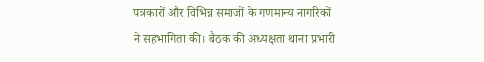पत्रकारों और विभिन्न समाजों के गणमान्य नागरिकों ने सहभागिता की। बैठक की अध्यक्षता थाना प्रभारी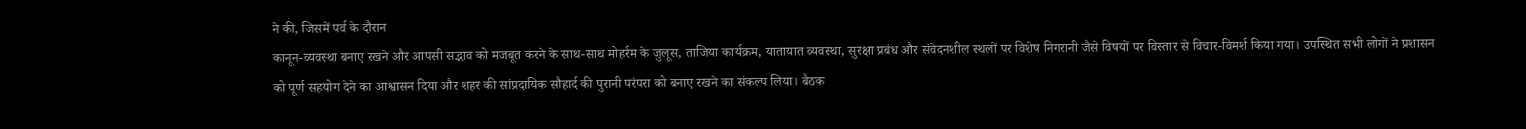ने की, जिसमें पर्व के दौरान
कानून-व्यवस्था बनाए रखने और आपसी सद्भाव को मजबूत करने के साथ-साथ मोहर्रम के जुलूस, ताजिया कार्यक्रम, यातायात व्यवस्था, सुरक्षा प्रबंध और संवेदनशील स्थलों पर विशेष निगरानी जैसे विषयों पर विस्तार से विचार-विमर्श किया गया। उपस्थित सभी लोगों ने प्रशासन को पूर्ण सहयोग देने का आश्वासन दिया और शहर की सांप्रदायिक सौहार्द की पुरानी परंपरा को बनाए रखने का संकल्प लिया। बैठक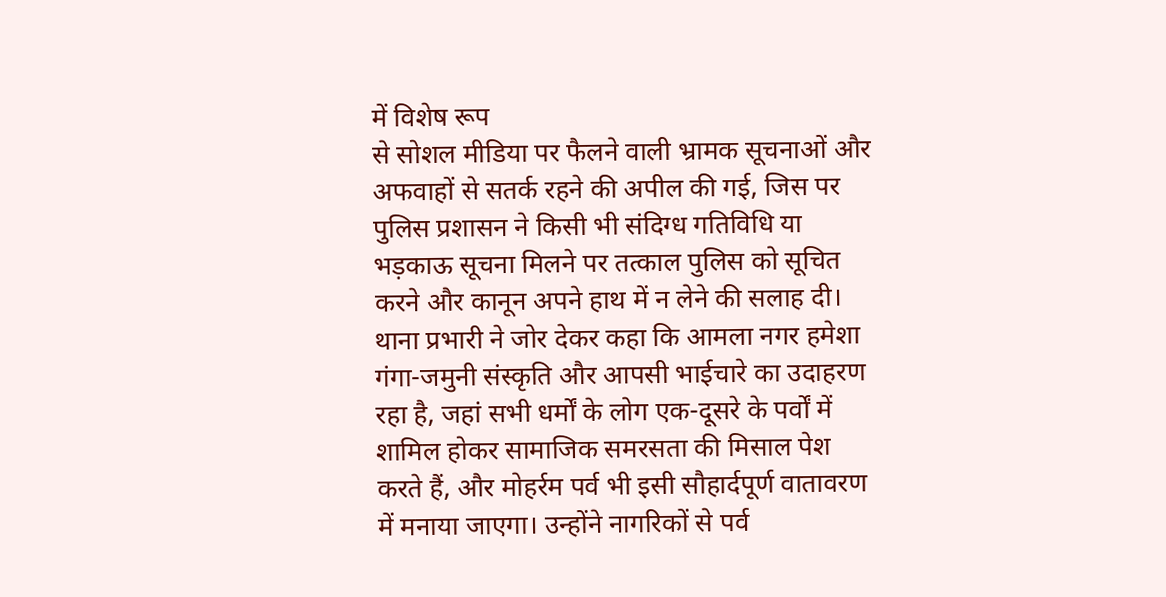में विशेष रूप
से सोशल मीडिया पर फैलने वाली भ्रामक सूचनाओं और अफवाहों से सतर्क रहने की अपील की गई, जिस पर पुलिस प्रशासन ने किसी भी संदिग्ध गतिविधि या भड़काऊ सूचना मिलने पर तत्काल पुलिस को सूचित करने और कानून अपने हाथ में न लेने की सलाह दी। थाना प्रभारी ने जोर देकर कहा कि आमला नगर हमेशा गंगा-जमुनी संस्कृति और आपसी भाईचारे का उदाहरण
रहा है, जहां सभी धर्मों के लोग एक-दूसरे के पर्वों में शामिल होकर सामाजिक समरसता की मिसाल पेश करते हैं, और मोहर्रम पर्व भी इसी सौहार्दपूर्ण वातावरण में मनाया जाएगा। उन्होंने नागरिकों से पर्व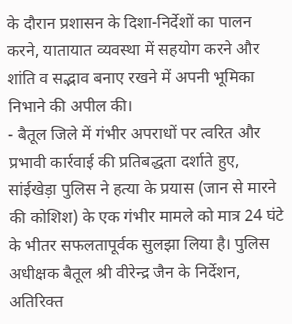के दौरान प्रशासन के दिशा-निर्देशों का पालन करने, यातायात व्यवस्था में सहयोग करने और शांति व सद्भाव बनाए रखने में अपनी भूमिका निभाने की अपील की।
- बैतूल जिले में गंभीर अपराधों पर त्वरित और प्रभावी कार्रवाई की प्रतिबद्धता दर्शाते हुए, सांईखेड़ा पुलिस ने हत्या के प्रयास (जान से मारने की कोशिश) के एक गंभीर मामले को मात्र 24 घंटे के भीतर सफलतापूर्वक सुलझा लिया है। पुलिस अधीक्षक बैतूल श्री वीरेन्द्र जैन के निर्देशन, अतिरिक्त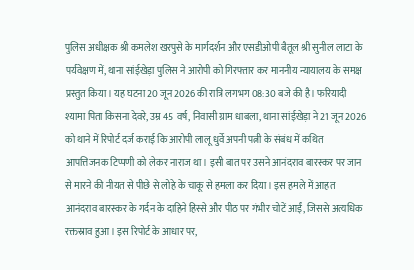पुलिस अधीक्षक श्री कमलेश खरपुसे के मार्गदर्शन और एसडीओपी बैतूल श्री सुनील लाटा के पर्यवेक्षण में, थाना सांईखेड़ा पुलिस ने आरोपी को गिरफ्तार कर माननीय न्यायालय के समक्ष प्रस्तुत किया। यह घटना 20 जून 2026 की रात्रि लगभग 08:30 बजे की है। फरियादी श्यामा पिता किसना देवरे, उम्र 45 वर्ष, निवासी ग्राम धाबला, थाना सांईखेड़ा ने 21 जून 2026 को थाने में रिपोर्ट दर्ज कराई कि आरोपी लालू धुर्वे अपनी पत्नी के संबंध में कथित आपत्तिजनक टिप्पणी को लेकर नाराज था। इसी बात पर उसने आनंदराव बारस्कर पर जान से मारने की नीयत से पीछे से लोहे के चाकू से हमला कर दिया। इस हमले में आहत आनंदराव बारस्कर के गर्दन के दाहिने हिस्से और पीठ पर गंभीर चोटें आईं, जिससे अत्यधिक रक्तस्राव हुआ। इस रिपोर्ट के आधार पर,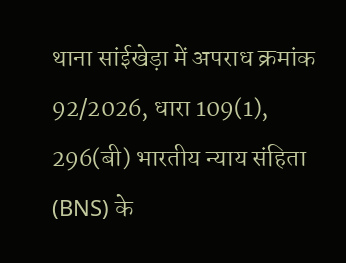थाना सांईखेड़ा में अपराध क्रमांक 92/2026, धारा 109(1), 296(बी) भारतीय न्याय संहिता (BNS) के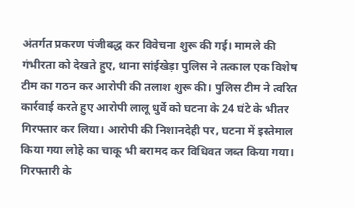अंतर्गत प्रकरण पंजीबद्ध कर विवेचना शुरू की गई। मामले की गंभीरता को देखते हुए, थाना सांईखेड़ा पुलिस ने तत्काल एक विशेष टीम का गठन कर आरोपी की तलाश शुरू की। पुलिस टीम ने त्वरित कार्रवाई करते हुए आरोपी लालू धुर्वे को घटना के 24 घंटे के भीतर गिरफ्तार कर लिया। आरोपी की निशानदेही पर, घटना में इस्तेमाल किया गया लोहे का चाकू भी बरामद कर विधिवत जब्त किया गया। गिरफ्तारी के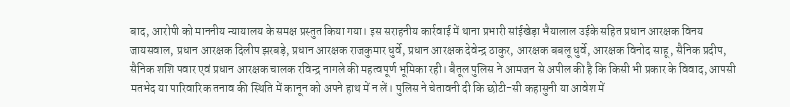बाद, आरोपी को माननीय न्यायालय के समक्ष प्रस्तुत किया गया। इस सराहनीय कार्रवाई में थाना प्रभारी सांईखेड़ा भैयालाल उईके सहित प्रधान आरक्षक विनय जायसवाल, प्रधान आरक्षक दिलीप झरबड़े, प्रधान आरक्षक राजकुमार धुर्वे, प्रधान आरक्षक देवेन्द्र ठाकुर, आरक्षक बबलू धुर्वे, आरक्षक विनोद साहू, सैनिक प्रदीप, सैनिक शशि पवार एवं प्रधान आरक्षक चालक रविन्द्र नागले की महत्वपूर्ण भूमिका रही। बैतूल पुलिस ने आमजन से अपील की है कि किसी भी प्रकार के विवाद, आपसी मतभेद या पारिवारिक तनाव की स्थिति में कानून को अपने हाथ में न लें। पुलिस ने चेतावनी दी कि छोटी-सी कहासुनी या आवेश में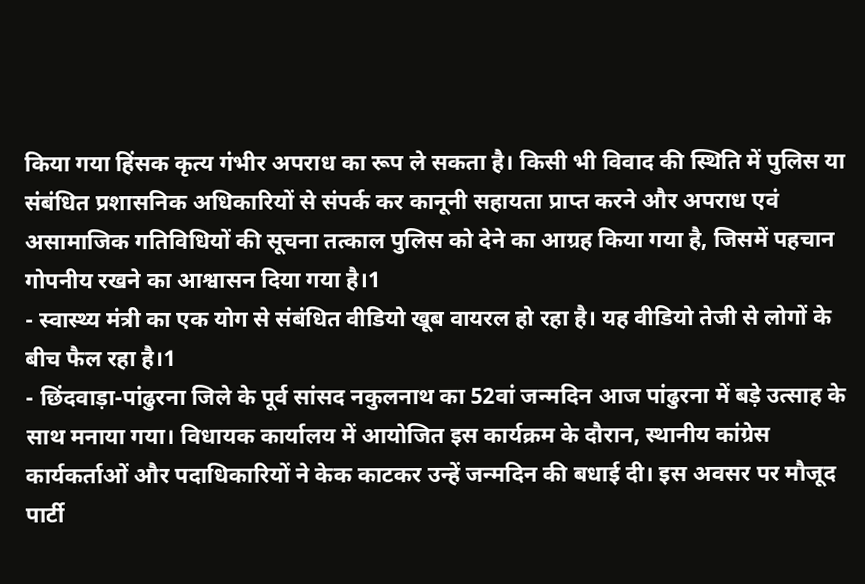किया गया हिंसक कृत्य गंभीर अपराध का रूप ले सकता है। किसी भी विवाद की स्थिति में पुलिस या संबंधित प्रशासनिक अधिकारियों से संपर्क कर कानूनी सहायता प्राप्त करने और अपराध एवं असामाजिक गतिविधियों की सूचना तत्काल पुलिस को देने का आग्रह किया गया है, जिसमें पहचान गोपनीय रखने का आश्वासन दिया गया है।1
- स्वास्थ्य मंत्री का एक योग से संबंधित वीडियो खूब वायरल हो रहा है। यह वीडियो तेजी से लोगों के बीच फैल रहा है।1
- छिंदवाड़ा-पांढुरना जिले के पूर्व सांसद नकुलनाथ का 52वां जन्मदिन आज पांढुरना में बड़े उत्साह के साथ मनाया गया। विधायक कार्यालय में आयोजित इस कार्यक्रम के दौरान, स्थानीय कांग्रेस कार्यकर्ताओं और पदाधिकारियों ने केक काटकर उन्हें जन्मदिन की बधाई दी। इस अवसर पर मौजूद पार्टी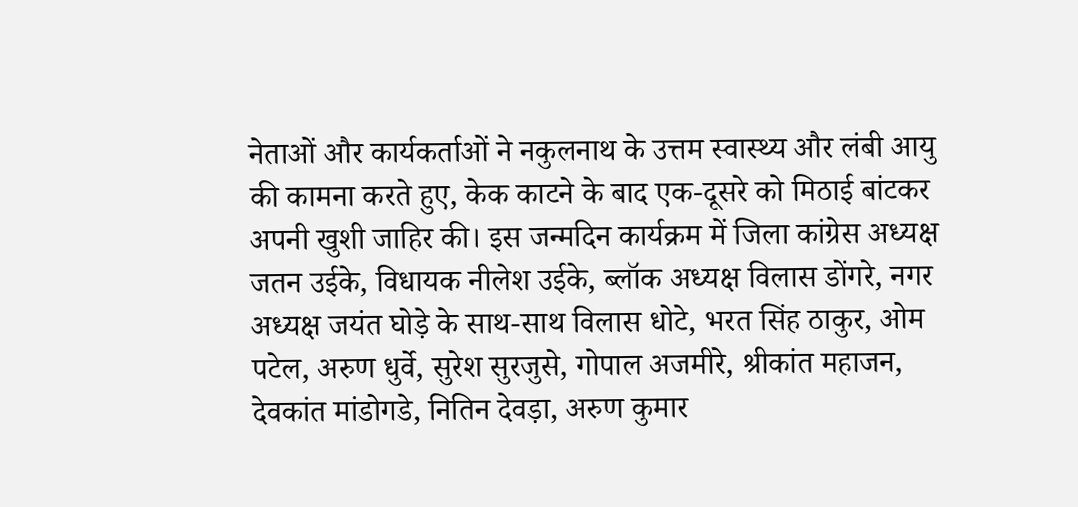नेताओं और कार्यकर्ताओं ने नकुलनाथ के उत्तम स्वास्थ्य और लंबी आयु की कामना करते हुए, केक काटने के बाद एक-दूसरे को मिठाई बांटकर अपनी खुशी जाहिर की। इस जन्मदिन कार्यक्रम में जिला कांग्रेस अध्यक्ष जतन उईके, विधायक नीलेश उईके, ब्लॉक अध्यक्ष विलास डोंगरे, नगर अध्यक्ष जयंत घोड़े के साथ-साथ विलास धोटे, भरत सिंह ठाकुर, ओम पटेल, अरुण धुर्वे, सुरेश सुरजुसे, गोपाल अजमीरे, श्रीकांत महाजन, देवकांत मांडोगडे, नितिन देवड़ा, अरुण कुमार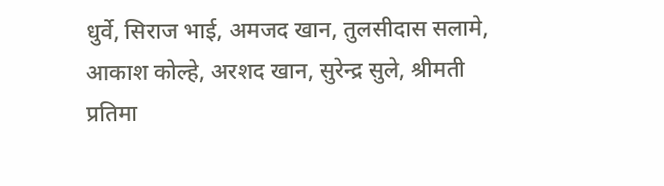धुर्वे, सिराज भाई, अमजद खान, तुलसीदास सलामे, आकाश कोल्हे, अरशद खान, सुरेन्द्र सुले, श्रीमती प्रतिमा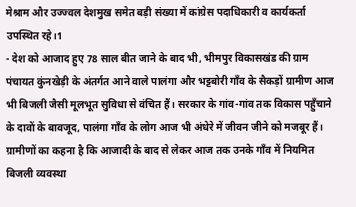मेश्राम और उज्ज्वल देशमुख समेत बड़ी संख्या में कांग्रेस पदाधिकारी व कार्यकर्ता उपस्थित रहे।1
- देश को आजाद हुए 78 साल बीत जाने के बाद भी, भीमपुर विकासखंड की ग्राम पंचायत कुंनखेड़ी के अंतर्गत आने वाले पालंगा और भट्टबोरी गाँव के सैकड़ों ग्रामीण आज भी बिजली जैसी मूलभूत सुविधा से वंचित हैं। सरकार के गांव-गांव तक विकास पहुँचाने के दावों के बावजूद, पालंगा गाँव के लोग आज भी अंधेरे में जीवन जीने को मजबूर हैं। ग्रामीणों का कहना है कि आजादी के बाद से लेकर आज तक उनके गाँव में नियमित बिजली व्यवस्था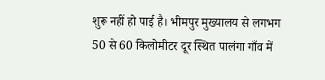शुरू नहीं हो पाई है। भीमपुर मुख्यालय से लगभग 50 से 60 किलोमीटर दूर स्थित पालंगा गाँव में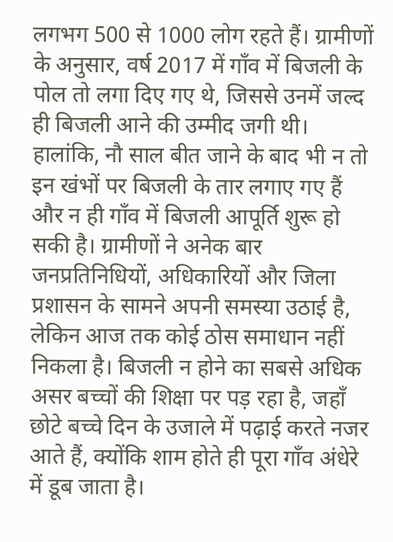लगभग 500 से 1000 लोग रहते हैं। ग्रामीणों के अनुसार, वर्ष 2017 में गाँव में बिजली के पोल तो लगा दिए गए थे, जिससे उनमें जल्द ही बिजली आने की उम्मीद जगी थी। हालांकि, नौ साल बीत जाने के बाद भी न तो इन खंभों पर बिजली के तार लगाए गए हैं और न ही गाँव में बिजली आपूर्ति शुरू हो सकी है। ग्रामीणों ने अनेक बार जनप्रतिनिधियों, अधिकारियों और जिला प्रशासन के सामने अपनी समस्या उठाई है, लेकिन आज तक कोई ठोस समाधान नहीं निकला है। बिजली न होने का सबसे अधिक असर बच्चों की शिक्षा पर पड़ रहा है, जहाँ छोटे बच्चे दिन के उजाले में पढ़ाई करते नजर आते हैं, क्योंकि शाम होते ही पूरा गाँव अंधेरे में डूब जाता है।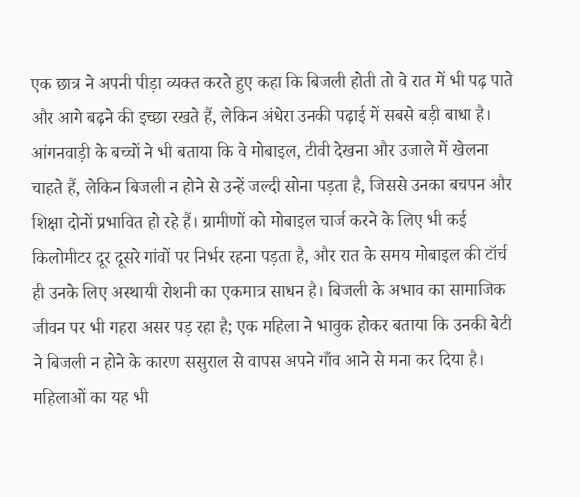एक छात्र ने अपनी पीड़ा व्यक्त करते हुए कहा कि बिजली होती तो वे रात में भी पढ़ पाते और आगे बढ़ने की इच्छा रखते हैं, लेकिन अंधेरा उनकी पढ़ाई में सबसे बड़ी बाधा है। आंगनवाड़ी के बच्चों ने भी बताया कि वे मोबाइल, टीवी देखना और उजाले में खेलना चाहते हैं, लेकिन बिजली न होने से उन्हें जल्दी सोना पड़ता है, जिससे उनका बचपन और शिक्षा दोनों प्रभावित हो रहे हैं। ग्रामीणों को मोबाइल चार्ज करने के लिए भी कई किलोमीटर दूर दूसरे गांवों पर निर्भर रहना पड़ता है, और रात के समय मोबाइल की टॉर्च ही उनके लिए अस्थायी रोशनी का एकमात्र साधन है। बिजली के अभाव का सामाजिक जीवन पर भी गहरा असर पड़ रहा है; एक महिला ने भावुक होकर बताया कि उनकी बेटी ने बिजली न होने के कारण ससुराल से वापस अपने गाँव आने से मना कर दिया है। महिलाओं का यह भी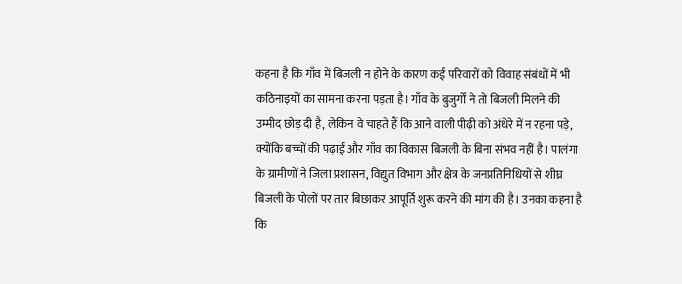कहना है कि गाँव में बिजली न होने के कारण कई परिवारों को विवाह संबंधों में भी कठिनाइयों का सामना करना पड़ता है। गाँव के बुजुर्गों ने तो बिजली मिलने की उम्मीद छोड़ दी है, लेकिन वे चाहते हैं कि आने वाली पीढ़ी को अंधेरे में न रहना पड़े, क्योंकि बच्चों की पढ़ाई और गाँव का विकास बिजली के बिना संभव नहीं है। पालंगा के ग्रामीणों ने जिला प्रशासन, विद्युत विभाग और क्षेत्र के जनप्रतिनिधियों से शीघ्र बिजली के पोलों पर तार बिछाकर आपूर्ति शुरू करने की मांग की है। उनका कहना है कि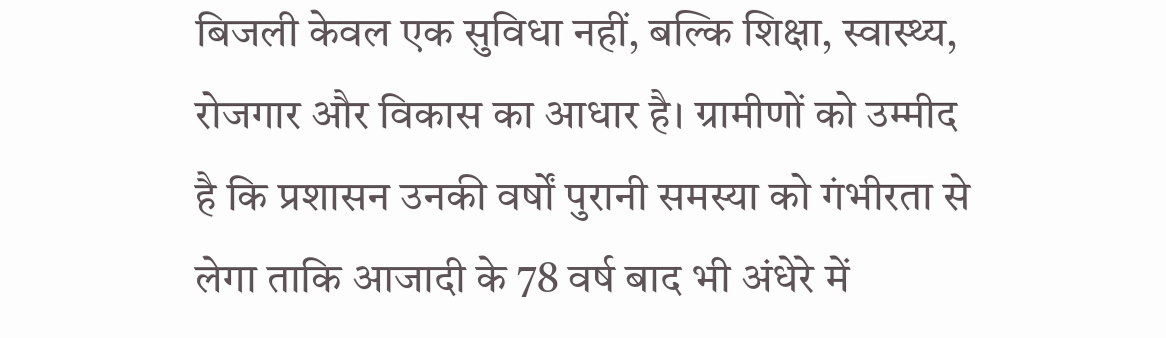बिजली केवल एक सुविधा नहीं, बल्कि शिक्षा, स्वास्थ्य, रोजगार और विकास का आधार है। ग्रामीणों को उम्मीद है कि प्रशासन उनकी वर्षों पुरानी समस्या को गंभीरता से लेगा ताकि आजादी के 78 वर्ष बाद भी अंधेरे में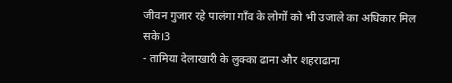जीवन गुजार रहे पालंगा गाँव के लोगों को भी उजाले का अधिकार मिल सके।3
- तामिया देलाखारी के लुक्का ढाना और शहराढाना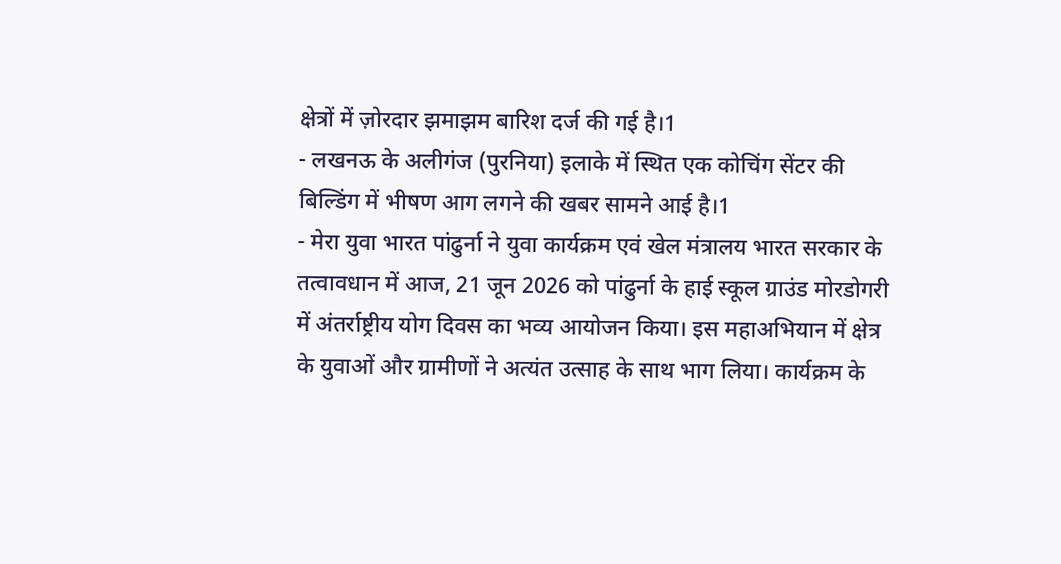क्षेत्रों में ज़ोरदार झमाझम बारिश दर्ज की गई है।1
- लखनऊ के अलीगंज (पुरनिया) इलाके में स्थित एक कोचिंग सेंटर की बिल्डिंग में भीषण आग लगने की खबर सामने आई है।1
- मेरा युवा भारत पांढुर्ना ने युवा कार्यक्रम एवं खेल मंत्रालय भारत सरकार के तत्वावधान में आज, 21 जून 2026 को पांढुर्ना के हाई स्कूल ग्राउंड मोरडोगरी में अंतर्राष्ट्रीय योग दिवस का भव्य आयोजन किया। इस महाअभियान में क्षेत्र के युवाओं और ग्रामीणों ने अत्यंत उत्साह के साथ भाग लिया। कार्यक्रम के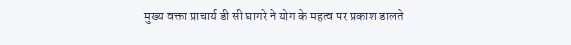मुख्य वक्ता प्राचार्य डी सी घागरे ने योग के महत्व पर प्रकाश डालते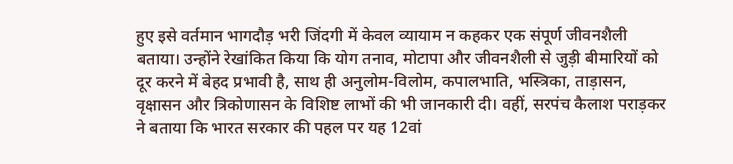हुए इसे वर्तमान भागदौड़ भरी जिंदगी में केवल व्यायाम न कहकर एक संपूर्ण जीवनशैली बताया। उन्होंने रेखांकित किया कि योग तनाव, मोटापा और जीवनशैली से जुड़ी बीमारियों को दूर करने में बेहद प्रभावी है, साथ ही अनुलोम-विलोम, कपालभाति, भस्त्रिका, ताड़ासन, वृक्षासन और त्रिकोणासन के विशिष्ट लाभों की भी जानकारी दी। वहीं, सरपंच कैलाश पराड़कर ने बताया कि भारत सरकार की पहल पर यह 12वां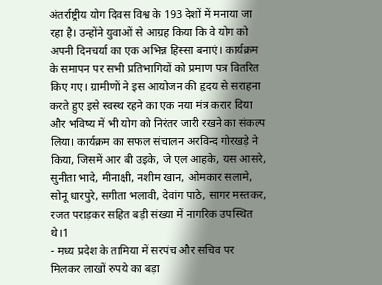अंतर्राष्ट्रीय योग दिवस विश्व के 193 देशों में मनाया जा रहा है। उन्होंने युवाओं से आग्रह किया कि वे योग को अपनी दिनचर्या का एक अभिन्न हिस्सा बनाएं। कार्यक्रम के समापन पर सभी प्रतिभागियों को प्रमाण पत्र वितरित किए गए। ग्रामीणों ने इस आयोजन की हृदय से सराहना करते हुए इसे स्वस्थ रहने का एक नया मंत्र करार दिया और भविष्य में भी योग को निरंतर जारी रखने का संकल्प लिया। कार्यक्रम का सफल संचालन अरविन्द गोरखड़े ने किया, जिसमें आर बी उइके, जे एल आहके, यस आसरे, सुनीता भादे, मीनाक्षी, नशीम खान, ओमकार सलामे, सोनू धारपुरे, सगीता भलावी, देवांग पाठे, सागर मस्तकर, रजत पराड़कर सहित बड़ी संख्या में नागरिक उपस्थित थे।1
- मध्य प्रदेश के तामिया में सरपंच और सचिव पर मिलकर लाखों रुपये का बड़ा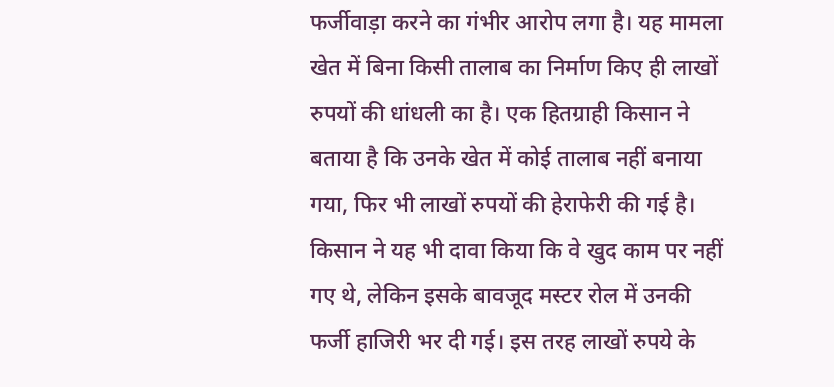फर्जीवाड़ा करने का गंभीर आरोप लगा है। यह मामला खेत में बिना किसी तालाब का निर्माण किए ही लाखों रुपयों की धांधली का है। एक हितग्राही किसान ने बताया है कि उनके खेत में कोई तालाब नहीं बनाया गया, फिर भी लाखों रुपयों की हेराफेरी की गई है। किसान ने यह भी दावा किया कि वे खुद काम पर नहीं गए थे, लेकिन इसके बावजूद मस्टर रोल में उनकी फर्जी हाजिरी भर दी गई। इस तरह लाखों रुपये के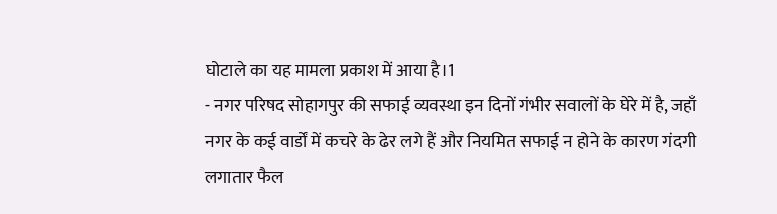घोटाले का यह मामला प्रकाश में आया है।1
- नगर परिषद सोहागपुर की सफाई व्यवस्था इन दिनों गंभीर सवालों के घेरे में है, जहाँ नगर के कई वार्डों में कचरे के ढेर लगे हैं और नियमित सफाई न होने के कारण गंदगी लगातार फैल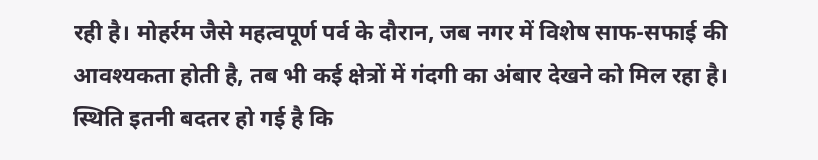रही है। मोहर्रम जैसे महत्वपूर्ण पर्व के दौरान, जब नगर में विशेष साफ-सफाई की आवश्यकता होती है, तब भी कई क्षेत्रों में गंदगी का अंबार देखने को मिल रहा है। स्थिति इतनी बदतर हो गई है कि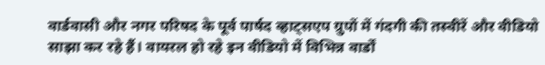वार्डवासी और नगर परिषद के पूर्व पार्षद व्हाट्सएप ग्रुपों में गंदगी की तस्वीरें और वीडियो साझा कर रहे हैं। वायरल हो रहे इन वीडियो में विभिन्न वार्डों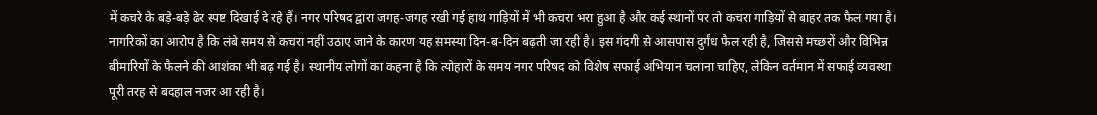में कचरे के बड़े-बड़े ढेर स्पष्ट दिखाई दे रहे हैं। नगर परिषद द्वारा जगह-जगह रखी गई हाथ गाड़ियों में भी कचरा भरा हुआ है और कई स्थानों पर तो कचरा गाड़ियों से बाहर तक फैल गया है। नागरिकों का आरोप है कि लंबे समय से कचरा नहीं उठाए जाने के कारण यह समस्या दिन-ब-दिन बढ़ती जा रही है। इस गंदगी से आसपास दुर्गंध फैल रही है, जिससे मच्छरों और विभिन्न बीमारियों के फैलने की आशंका भी बढ़ गई है। स्थानीय लोगों का कहना है कि त्योहारों के समय नगर परिषद को विशेष सफाई अभियान चलाना चाहिए, लेकिन वर्तमान में सफाई व्यवस्था पूरी तरह से बदहाल नजर आ रही है।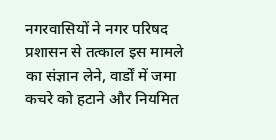नगरवासियों ने नगर परिषद प्रशासन से तत्काल इस मामले का संज्ञान लेने, वार्डों में जमा कचरे को हटाने और नियमित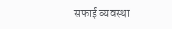सफाई व्यवस्था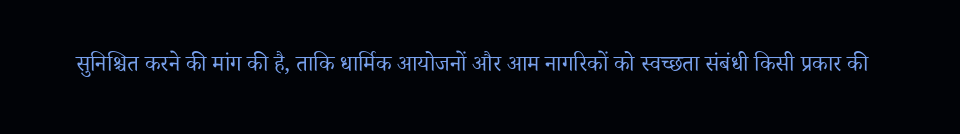सुनिश्चित करने की मांग की है, ताकि धार्मिक आयोजनों और आम नागरिकों को स्वच्छता संबंधी किसी प्रकार की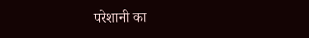परेशानी का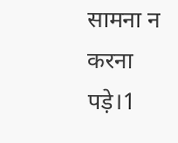सामना न करना पड़े।1